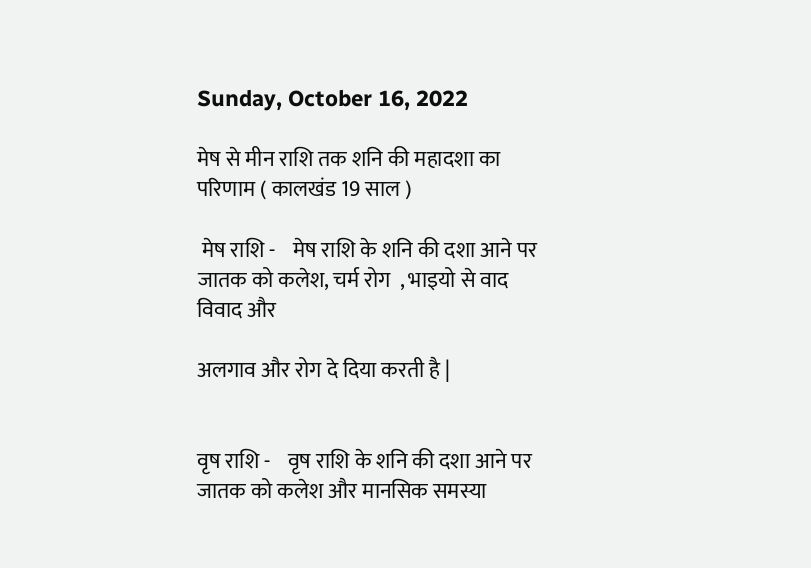Sunday, October 16, 2022

मेष से मीन राशि तक शनि की महादशा का परिणाम ( कालखंड 19 साल )

 मेष राशि -    मेष राशि के शनि की दशा आने पर जातक को कलेश, चर्म रोग  , भाइयो से वाद विवाद और

अलगाव और रोग दे दिया करती है |


वृष राशि -    वृष राशि के शनि की दशा आने पर जातक को कलेश और मानसिक समस्या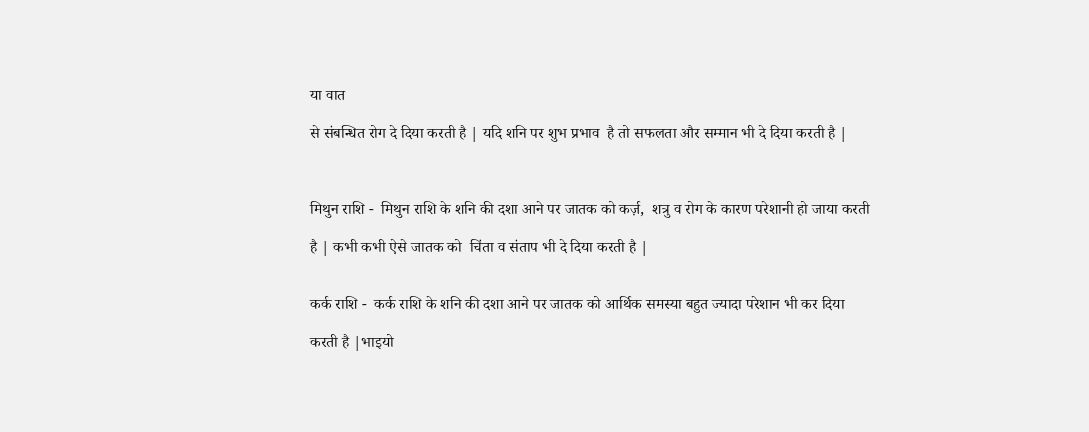या वात

से संबन्धित रोग दे दिया करती है | यदि शनि पर शुभ प्रभाव  है तो सफलता और सम्मान भी दे दिया करती है |



मिथुन राशि -  मिथुन राशि के शनि की दशा आने पर जातक को कर्ज़,  शत्रु व रोग के कारण परेशानी हो जाया करती

है | कभी कभी ऐसे जातक को  चिंता व संताप भी दे दिया करती है |


कर्क राशि -  कर्क राशि के शनि की दशा आने पर जातक को आर्थिक समस्या बहुत ज्यादा परेशान भी कर दिया

करती है |भाइयो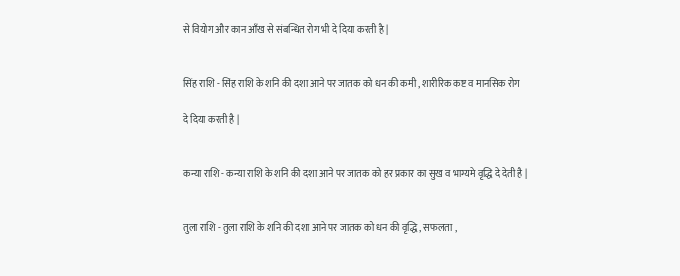से वियोग और कान आँख से संबन्धित रोग भी दे दिया करती है |


सिंह राशि - सिंह राशि के शनि की दशा आने पर जातक को धन की कमी , शारीरिक कष्ट व मानसिक रोग

दे दिया करती है |


कन्या राशि - कन्या राशि के शनि की दशा आने पर जातक को हर प्रकार का सुख व भाग्यमे वृद्धि दे देती है |


तुला राशि - तुला राशि के शनि की दशा आने पर जातक को धन की वृद्धि , सफलता ,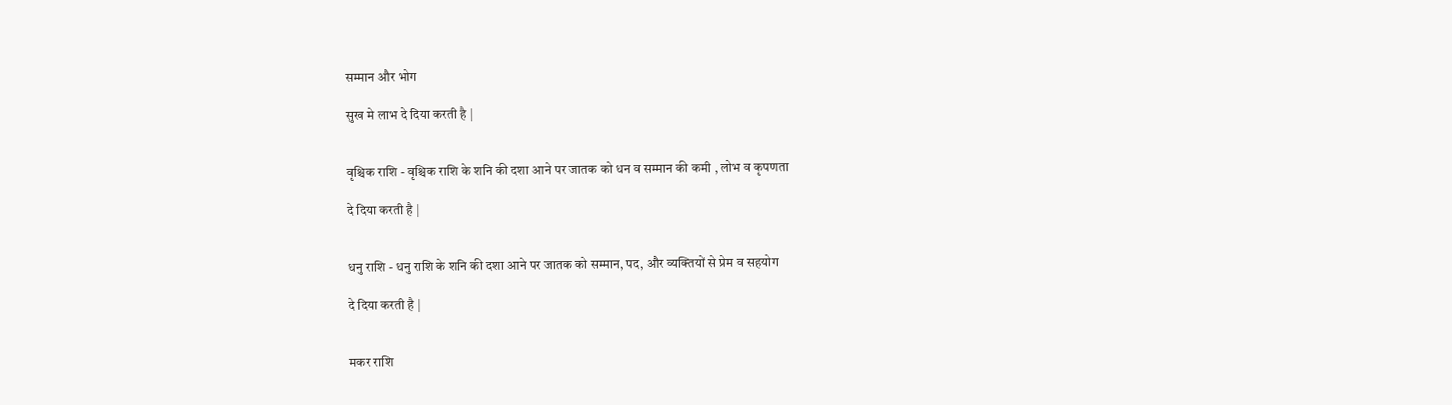सम्मान और भोग

सुख मे लाभ दे दिया करती है |


वृश्चिक राशि - वृश्चिक राशि के शनि की दशा आने पर जातक को धन व सम्मान की कमी , लोभ व कृपणता

दे दिया करती है |


धनु राशि - धनु राशि के शनि की दशा आने पर जातक को सम्मान, पद, और व्यक्तियों से प्रेम व सहयोग

दे दिया करती है |


मकर राशि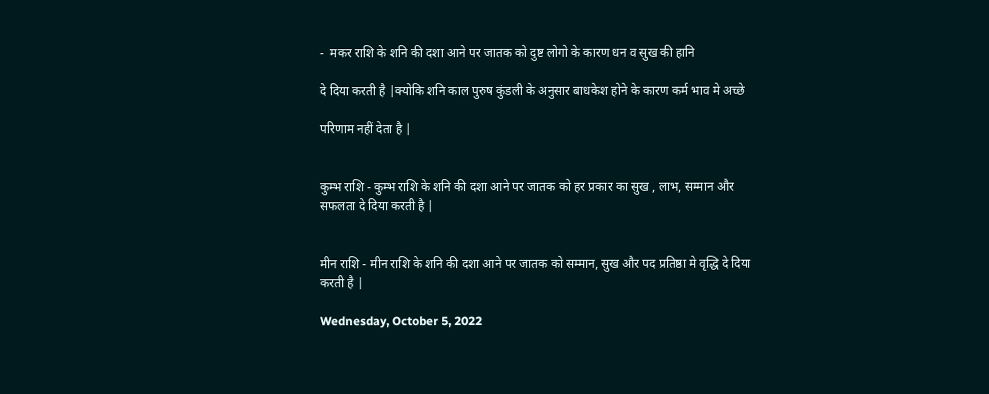-  मकर राशि के शनि की दशा आने पर जातक को दुष्ट लोगो के कारण धन व सुख की हानि

दे दिया करती है |क्योकि शनि काल पुरुष कुंडली के अनुसार बाधकेश होने के कारण कर्म भाव मे अच्छे

परिणाम नहीं देता है |


कुम्भ राशि - कुम्भ राशि के शनि की दशा आने पर जातक को हर प्रकार का सुख , लाभ, सम्मान और सफलता दे दिया करती है |


मीन राशि - मीन राशि के शनि की दशा आने पर जातक को सम्मान, सुख और पद प्रतिष्ठा मे वृद्धि दे दिया करती है |

Wednesday, October 5, 2022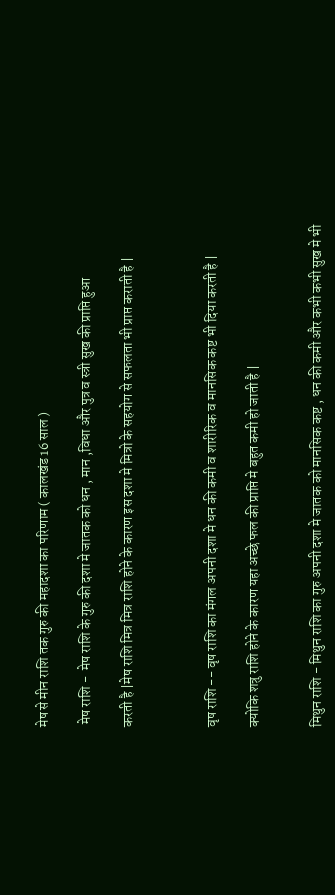मेष से मीन राशि तक गुरु की महादशा का परिणाम ( कालखंड 16 साल )

 मेष राशि -  मेष राशि के गुरु की दशा मे जातक को धन , मान ,विधा और पुत्र व स्त्री सुख की प्राप्ति हुआ

करती है |मेष राशि मित्र मित्र राशि होने के कारण इस दशा मे मित्रो के सहयोग से सफलता भी प्राप्त कराती है |



वृष राशि -- वृष राशि का मंगल अपनी दशा मे धन की कमी व शारीरिक व मानसिक कष्ट भी दिया करती है |

क्योकि शत्रु राशि होने के कारण यहा अच्छे फल की प्राप्ति मे बहुत कमी हो जाती है |


मिथुन राशि - मिथुन राशि का गुरु अपनी दशा मे जातक को मानसिक कष्ट , धन की कमी और कभी कभी सुख मे भी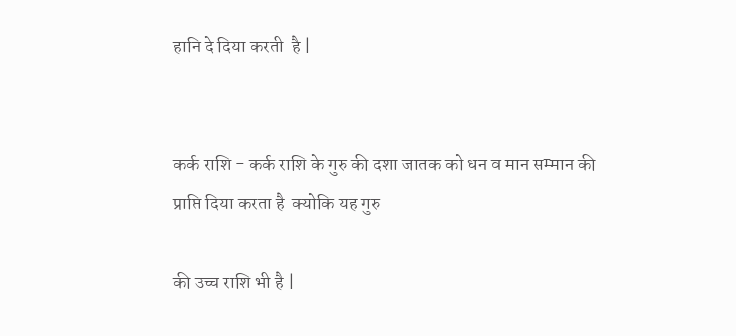हानि दे दिया करती  है |


कर्क राशि - कर्क राशि के गुरु की दशा जातक को धन व मान सम्मान की प्राप्ति दिया करता है  क्योकि यह गुरु

की उच्च राशि भी है |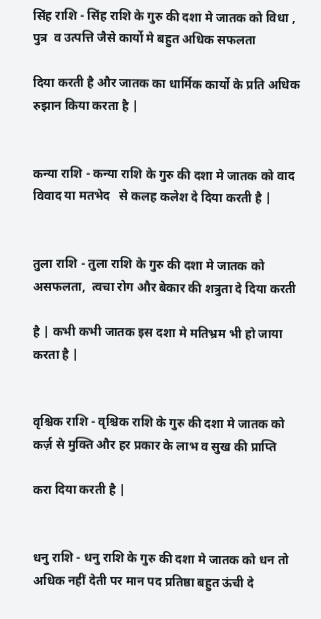सिंह राशि - सिंह राशि के गुरु की दशा मे जातक को विधा , पुत्र  व उत्पत्ति जैसे कार्यो मे बहुत अधिक सफलता

दिया करती है और जातक का धार्मिक कार्यो के प्रति अधिक रुझान किया करता है |


कन्या राशि - कन्या राशि के गुरु की दशा मे जातक को वाद विवाद या मतभेद   से कलह कलेश दे दिया करती है |


तुला राशि - तुला राशि के गुरु की दशा मे जातक को असफलता,  त्वचा रोग और बेकार की शत्रुता दे दिया करती

है | कभी कभी जातक इस दशा मे मतिभ्रम भी हो जाया करता है |


वृश्चिक राशि - वृश्चिक राशि के गुरु की दशा मे जातक को कर्ज़ से मुक्ति और हर प्रकार के लाभ व सुख की प्राप्ति

करा दिया करती है |


धनु राशि - धनु राशि के गुरु की दशा मे जातक को धन तो अधिक नहीं देती पर मान पद प्रतिष्ठा बहुत ऊंची दे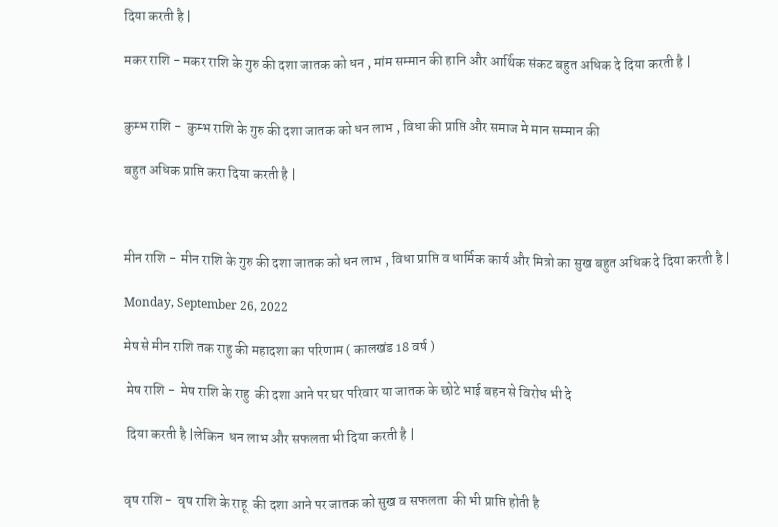दिया करती है |

मकर राशि - मकर राशि के गुरु की दशा जातक को धन , मांम सम्मान की हानि और आर्थिक संकट बहुत अधिक दे दिया करती है |


कुम्भ राशि -  कुम्भ राशि के गुरु की दशा जातक को धन लाभ , विधा की प्राप्ति और समाज मे मान सम्मान की

बहुत अधिक प्राप्ति करा दिया करती है |



मीन राशि -  मीन राशि के गुरु की दशा जातक को धन लाभ , विधा प्राप्ति व धार्मिक कार्य और मित्रो का सुख बहुत अधिक दे दिया करती है |

Monday, September 26, 2022

मेष से मीन राशि तक राहु की महादशा का परिणाम ( कालखंड 18 वर्ष )

 मेष राशि -  मेष राशि के राहु  की दशा आने पर घर परिवार या जातक के छोटे भाई बहन से विरोध भी दे

 दिया करती है |लेकिन  धन लाभ और सफलता भी दिया करती है |


वृष राशि -  वृष राशि के राहू  की दशा आने पर जातक को सुख व सफलता  की भी प्राप्ति होती है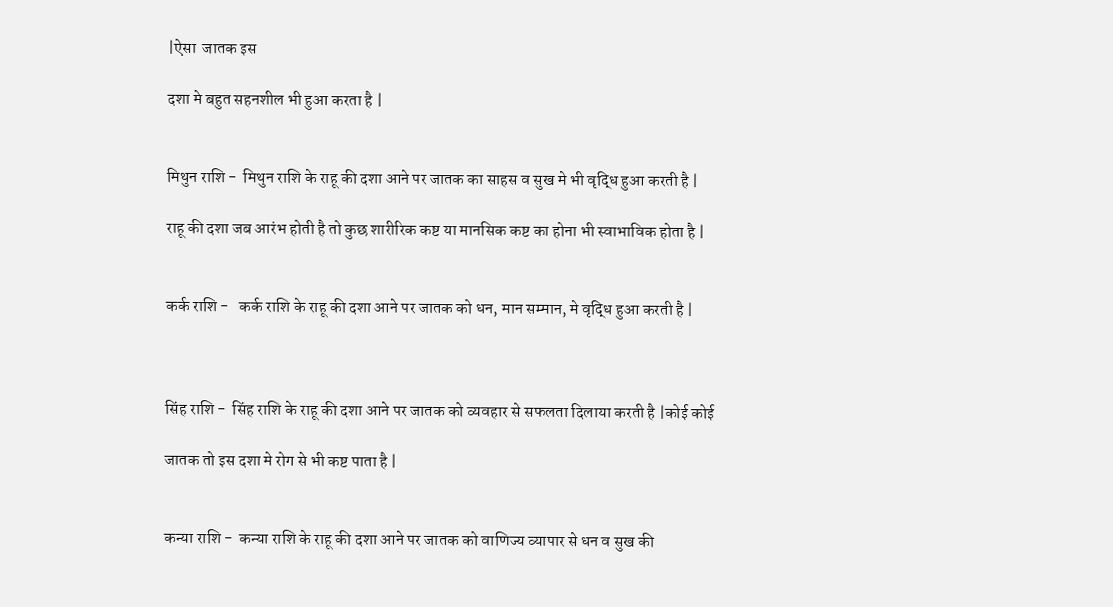|ऐसा  जातक इस

दशा मे बहुत सहनशील भी हुआ करता है |


मिथुन राशि -  मिथुन राशि के राहू की दशा आने पर जातक का साहस व सुख मे भी वृद्धि हुआ करती है |

राहू की दशा जब आरंभ होती है तो कुछ शारीरिक कष्ट या मानसिक कष्ट का होना भी स्वाभाविक होता है |


कर्क राशि -   कर्क राशि के राहू की दशा आने पर जातक को धन, मान सम्मान, मे वृद्धि हुआ करती है |



सिंह राशि -  सिंह राशि के राहू की दशा आने पर जातक को व्यवहार से सफलता दिलाया करती है |कोई कोई

जातक तो इस दशा मे रोग से भी कष्ट पाता है |


कन्या राशि -  कन्या राशि के राहू की दशा आने पर जातक को वाणिज्य व्यापार से धन व सुख की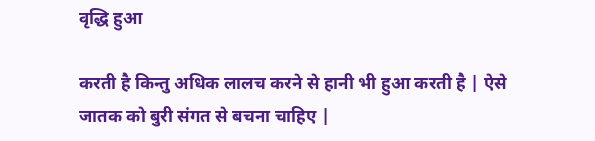वृद्धि हुआ

करती है किन्तु अधिक लालच करने से हानी भी हुआ करती है | ऐसे जातक को बुरी संगत से बचना चाहिए |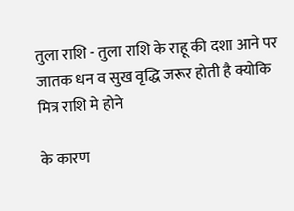तुला राशि - तुला राशि के राहू की दशा आने पर जातक धन व सुख वृद्धि जरूर होती है क्योकि मित्र राशि मे होने

के कारण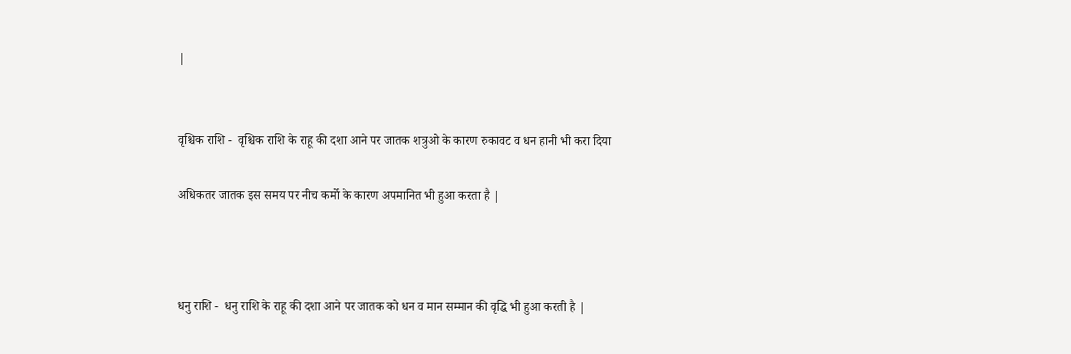|


वृश्चिक राशि -  वृश्चिक राशि के राहू की दशा आने पर जातक शत्रुओ के कारण रुकावट व धन हानी भी करा दिया

अधिकतर जातक इस समय पर नीच कर्मो के कारण अपमानित भी हुआ करता है |



धनु राशि -  धनु राशि के राहू की दशा आने पर जातक को धन व मान सम्मान की वृद्धि भी हुआ करती है |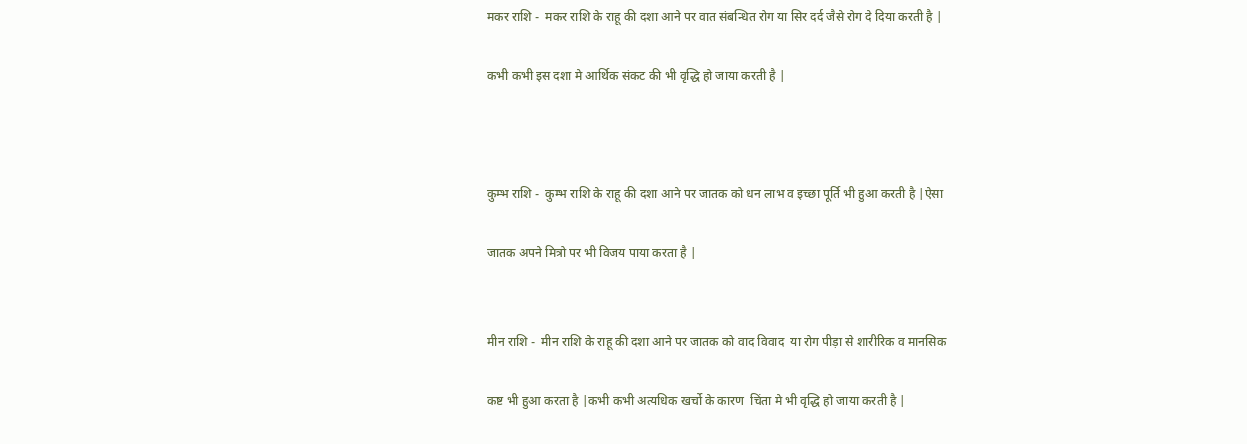मकर राशि -  मकर राशि के राहू की दशा आने पर वात संबन्धित रोग या सिर दर्द जैसे रोग दे दिया करती है |

कभी कभी इस दशा मे आर्थिक संकट की भी वृद्धि हो जाया करती है |



कुम्भ राशि -  कुम्भ राशि के राहू की दशा आने पर जातक को धन लाभ व इच्छा पूर्ति भी हुआ करती है |ऐसा

जातक अपने मित्रो पर भी विजय पाया करता है |


मीन राशि -  मीन राशि के राहू की दशा आने पर जातक को वाद विवाद  या रोग पीड़ा से शारीरिक व मानसिक

कष्ट भी हुआ करता है |कभी कभी अत्यधिक खर्चो के कारण  चिंता मे भी वृद्धि हो जाया करती है |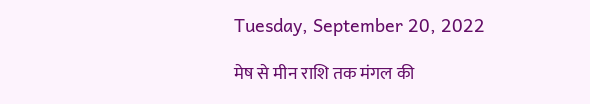Tuesday, September 20, 2022

मेष से मीन राशि तक मंगल की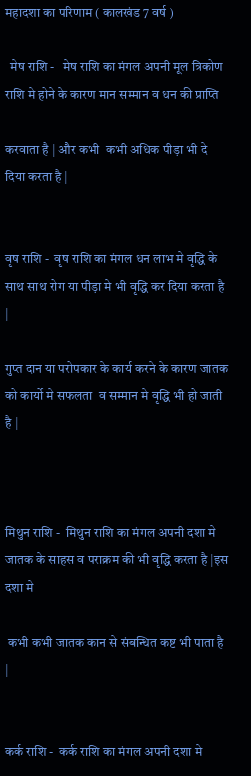महादशा का परिणाम ( कालखंड 7 वर्ष )

  मेष राशि -   मेष राशि का मंगल अपनी मूल त्रिकोण राशि मे होने के कारण मान सम्मान व धन की प्राप्ति

करवाता है | और कभी  कभी अधिक पीड़ा भी दे दिया करता है |


वृष राशि -  वृष राशि का मंगल धन लाभ मे वृद्धि के साथ साथ रोग या पीड़ा मे भी वृद्धि कर दिया करता है |

गुप्त दान या परोपकार के कार्य करने के कारण जातक को कार्यो मे सफलता  व सम्मान मे वृद्धि भी हो जाती है |



मिथुन राशि -  मिथुन राशि का मंगल अपनी दशा मे जातक के साहस व पराक्रम की भी वृद्धि करता है |इस दशा मे

 कभी कभी जातक कान से संबन्धित कष्ट भी पाता है |


कर्क राशि -  कर्क राशि का मंगल अपनी दशा मे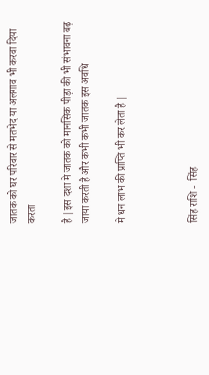जातक को घर परिवार से मतभेद या अलगाव भी करवा दिया करता

है |इस दशा मे जातक को मानसिक पीड़ा की भी संभावना बढ़ जाया करती है और कभी कभी जातक इस अवधि

मे धन लाभ की प्राप्ति भी कर लेता है |



सिंह राशि -  सिंह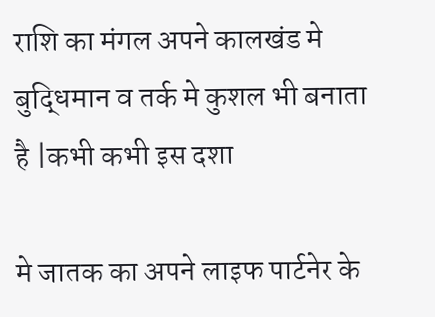राशि का मंगल अपने कालखंड मे बुद्धिमान व तर्क मे कुशल भी बनाता है |कभी कभी इस दशा

मे जातक का अपने लाइफ पार्टनेर के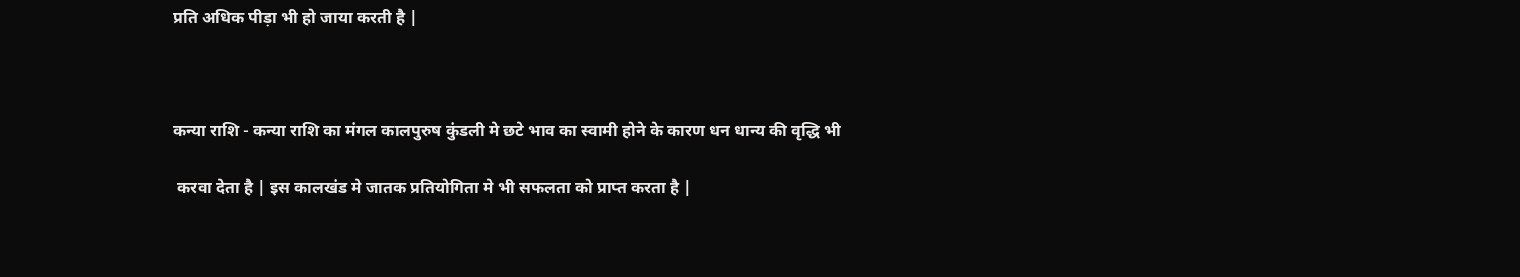प्रति अधिक पीड़ा भी हो जाया करती है |



कन्या राशि - कन्या राशि का मंगल कालपुरुष कुंडली मे छटे भाव का स्वामी होने के कारण धन धान्य की वृद्धि भी

 करवा देता है | इस कालखंड मे जातक प्रतियोगिता मे भी सफलता को प्राप्त करता है |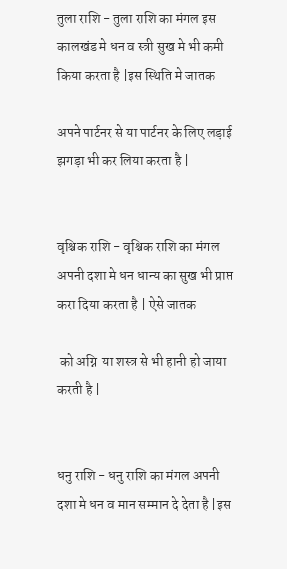तुला राशि - तुला राशि का मंगल इस कालखंड मे धन व स्त्री सुख मे भी कमी किया करता है |इस स्थिति मे जातक

अपने पार्टनर से या पार्टनर के लिए लड़ाई झगड़ा भी कर लिया करता है |


वृश्चिक राशि - वृश्चिक राशि का मंगल अपनी दशा मे धन धान्य का सुख भी प्राप्त करा दिया करता है | ऐसे जातक

 को अग्नि  या शस्त्र से भी हानी हो जाया करती है |


धनु राशि - धनु राशि का मंगल अपनी दशा मे धन व मान सम्मान दे देता है |इस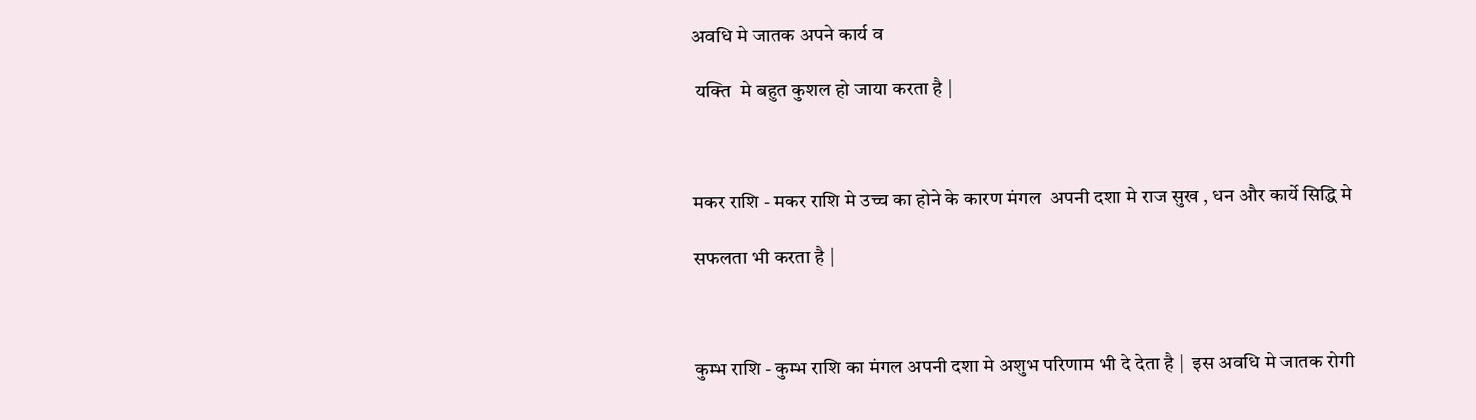अवधि मे जातक अपने कार्य व

 यक्ति  मे बहुत कुशल हो जाया करता है |



मकर राशि - मकर राशि मे उच्च का होने के कारण मंगल  अपनी दशा मे राज सुख , धन और कार्ये सिद्धि मे

सफलता भी करता है |



कुम्भ राशि - कुम्भ राशि का मंगल अपनी दशा मे अशुभ परिणाम भी दे देता है |  इस अवधि मे जातक रोगी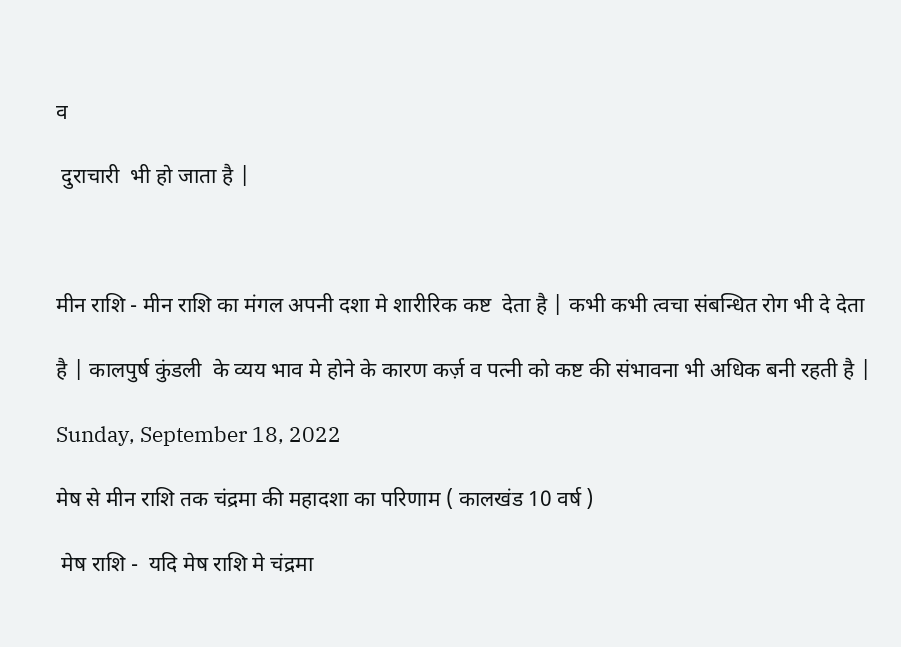व

 दुराचारी  भी हो जाता है |



मीन राशि - मीन राशि का मंगल अपनी दशा मे शारीरिक कष्ट  देता है | कभी कभी त्वचा संबन्धित रोग भी दे देता

है | कालपुर्ष कुंडली  के व्यय भाव मे होने के कारण कर्ज़ व पत्नी को कष्ट की संभावना भी अधिक बनी रहती है |

Sunday, September 18, 2022

मेष से मीन राशि तक चंद्रमा की महादशा का परिणाम ( कालखंड 10 वर्ष )

 मेष राशि -  यदि मेष राशि मे चंद्रमा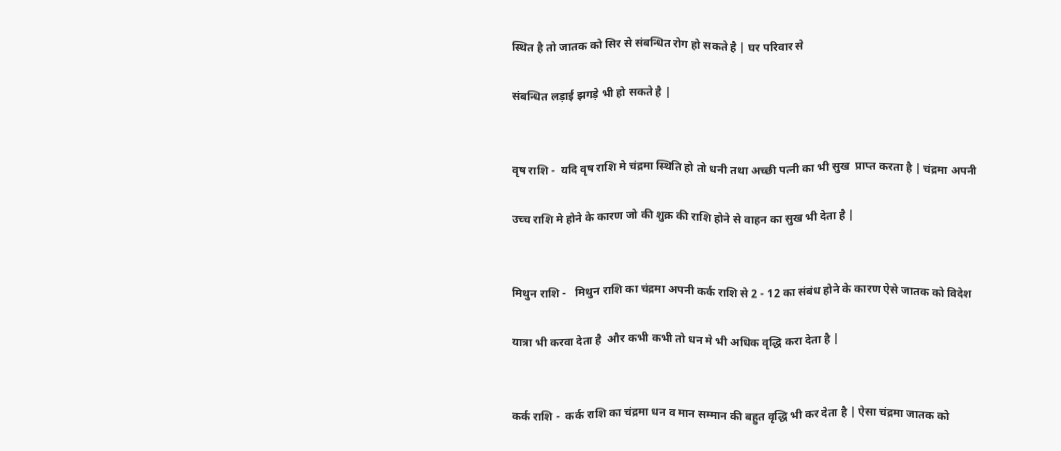स्थित है तो जातक को सिर से संबन्धित रोग हो सकते है | घर परिवार से

संबन्धित लड़ाई झगड़े भी हो सकते है |


वृष राशि -  यदि वृष राशि मे चंद्रमा स्थिति हो तो धनी तथा अच्छी पत्नी का भी सुख  प्राप्त करता है | चंद्रमा अपनी

उच्च राशि मे होने के कारण जो की शुक्र की राशि होने से वाहन का सुख भी देता है |


मिथुन राशि -   मिथुन राशि का चंद्रमा अपनी कर्क राशि से 2 - 12 का संबंध होने के कारण ऐसे जातक को विदेश

यात्रा भी करवा देता है  और कभी कभी तो धन मे भी अधिक वृद्धि करा देता है |


कर्क राशि -  कर्क राशि का चंद्रमा धन व मान सम्मान की बहुत वृद्धि भी कर देता है | ऐसा चंद्रमा जातक को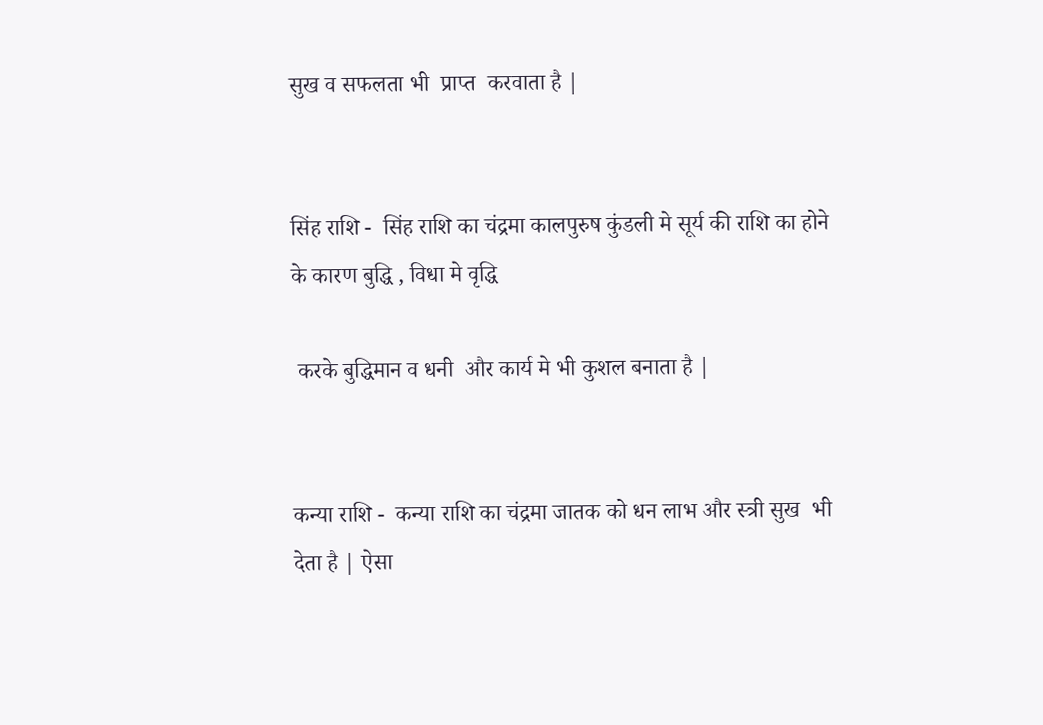सुख व सफलता भी  प्राप्त  करवाता है |


सिंह राशि -  सिंह राशि का चंद्रमा कालपुरुष कुंडली मे सूर्य की राशि का होने के कारण बुद्धि , विधा मे वृद्धि

 करके बुद्धिमान व धनी  और कार्य मे भी कुशल बनाता है |


कन्या राशि -  कन्या राशि का चंद्रमा जातक को धन लाभ और स्त्री सुख  भी देता है | ऐसा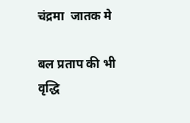चंद्रमा  जातक मे

बल प्रताप की भी वृद्धि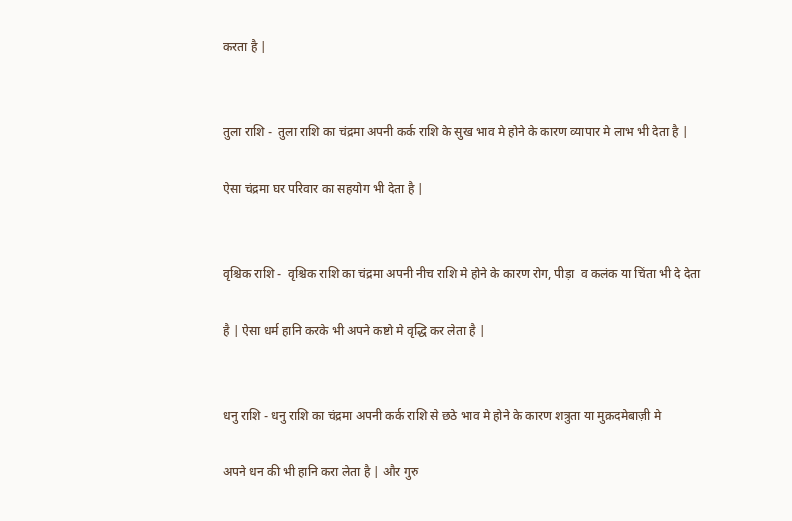करता है |


तुला राशि -  तुला राशि का चंद्रमा अपनी कर्क राशि के सुख भाव मे होने के कारण व्यापार मे लाभ भी देता है |

ऐसा चंद्रमा घर परिवार का सहयोग भी देता है |


वृश्चिक राशि -  वृश्चिक राशि का चंद्रमा अपनी नीच राशि मे होने के कारण रोग, पीड़ा  व कलंक या चिंता भी दे देता

है | ऐसा धर्म हानि करके भी अपने कष्टो मे वृद्धि कर लेता है |


धनु राशि - धनु राशि का चंद्रमा अपनी कर्क राशि से छठे भाव मे होने के कारण शत्रुता या मुक़दमेबाज़ी मे

अपने धन की भी हानि करा लेता है | और गुरु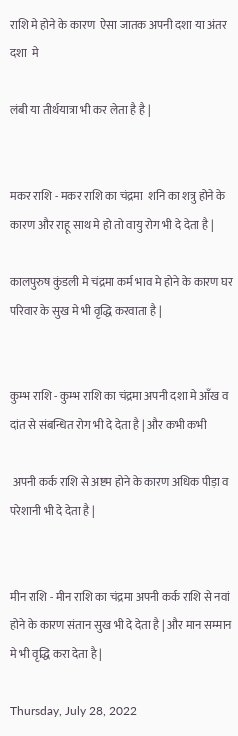राशि मे होने के कारण  ऐसा जातक अपनी दशा या अंतर दशा  मे

लंबी या तीर्थयात्रा भी कर लेता है है |


मकर राशि - मकर राशि का चंद्रमा  शनि का शत्रु होने के कारण और राहू साथ मे हो तो वायु रोग भी दे देता है |

कालपुरुष कुंडली मे चंद्रमा कर्म भाव मे होने के कारण घर परिवार के सुख मे भी वृद्धि करवाता है |


कुम्भ राशि - कुम्भ राशि का चंद्रमा अपनी दशा मे आँख व दांत से संबन्धित रोग भी दे देता है | और कभी कभी

 अपनी कर्क राशि से अष्टम होने के कारण अधिक पीड़ा व परेशानी भी दे देता है |


मीन राशि - मीन राशि का चंद्रमा अपनी कर्क राशि से नवां होने के कारण संतान सुख भी दे देता है | और मान सम्मान मे भी वृद्धि करा देता है |

Thursday, July 28, 2022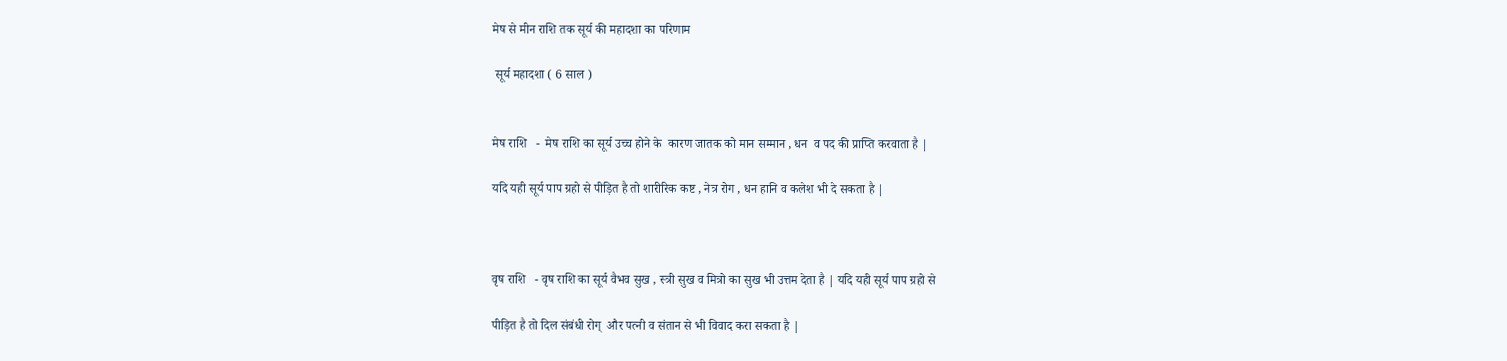मेष से मीन राशि तक सूर्य की महादशा का परिणाम

 सूर्य महादशा ( 6 साल )


मेष राशि   -  मेष राशि का सूर्य उच्च होने के  कारण जातक को मान सम्मान , धन  व पद की प्राप्ति करवाता है |

यदि यही सूर्य पाप ग्रहो से पीड़ित है तो शारीरिक कष्ट , नेत्र रोग , धन हानि व कलेश भी दे सकता है |



वृष राशि   - वृष राशि का सूर्य वैभव सुख , स्त्री सुख व मित्रो का सुख भी उत्तम देता है | यदि यही सूर्य पाप ग्रहो से

पीड़ित है तो दिल संबंधी रोग्  और पत्नी व संतान से भी विवाद करा सकता है |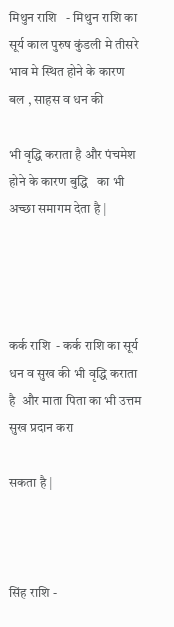मिथुन राशि   - मिथुन राशि का सूर्य काल पुरुष कुंडली मे तीसरे भाव मे स्थित होने के कारण बल , साहस व धन की

भी वृद्धि कराता है और पंचमेश होने के कारण बुद्धि   का भी अच्छा समागम देता है |




कर्क राशि  - कर्क राशि का सूर्य धन व सुख की भी वृद्धि कराता है  और माता पिता का भी उत्तम सुख प्रदान करा

सकता है |



सिंह राशि -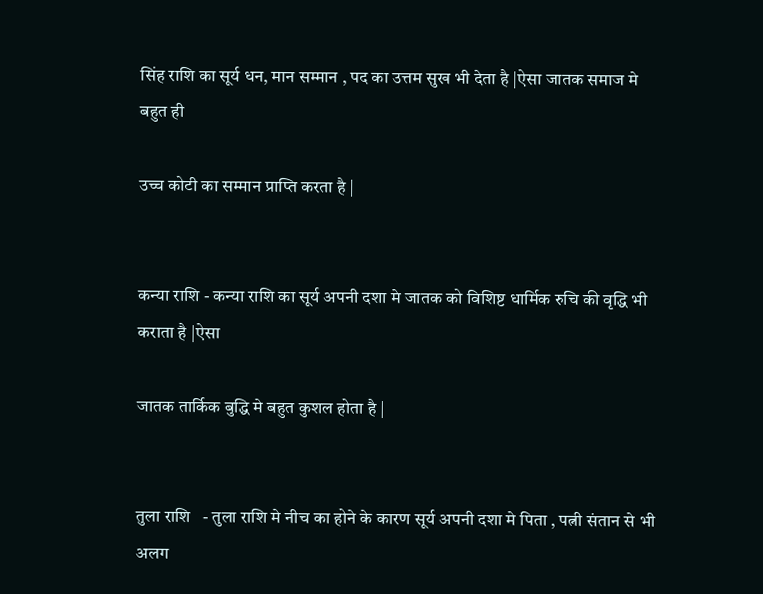सिंह राशि का सूर्य धन, मान सम्मान , पद का उत्तम सुख भी देता है |ऐसा जातक समाज मे बहुत ही

उच्च कोटी का सम्मान प्राप्ति करता है |


कन्या राशि - कन्या राशि का सूर्य अपनी दशा मे जातक को विशिष्ट धार्मिक रुचि की वृद्धि भी कराता है |ऐसा

जातक तार्किक बुद्धि मे बहुत कुशल होता है |


तुला राशि   - तुला राशि मे नीच का होने के कारण सूर्य अपनी दशा मे पिता , पत्नी संतान से भी अलग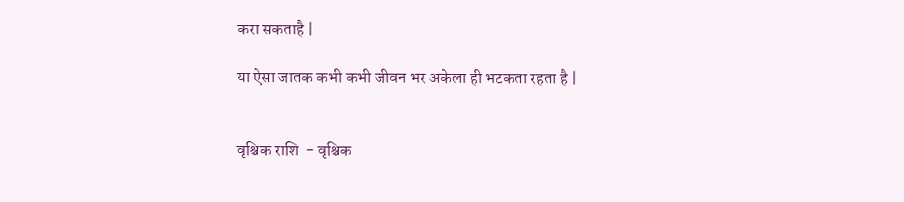करा सकताहै |

या ऐसा जातक कभी कभी जीवन भर अकेला ही भटकता रहता है |


वृश्चिक राशि  - वृश्चिक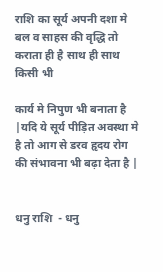राशि का सूर्य अपनी दशा मे बल व साहस की वृद्धि तो कराता ही है साथ ही साथ किसी भी

कार्य मे निपुण भी बनाता है |यदि ये सूर्य पीड़ित अवस्था मे है तो आग से डरव हृदय रोग की संभावना भी बढ़ा देता है |


धनु राशि  - धनु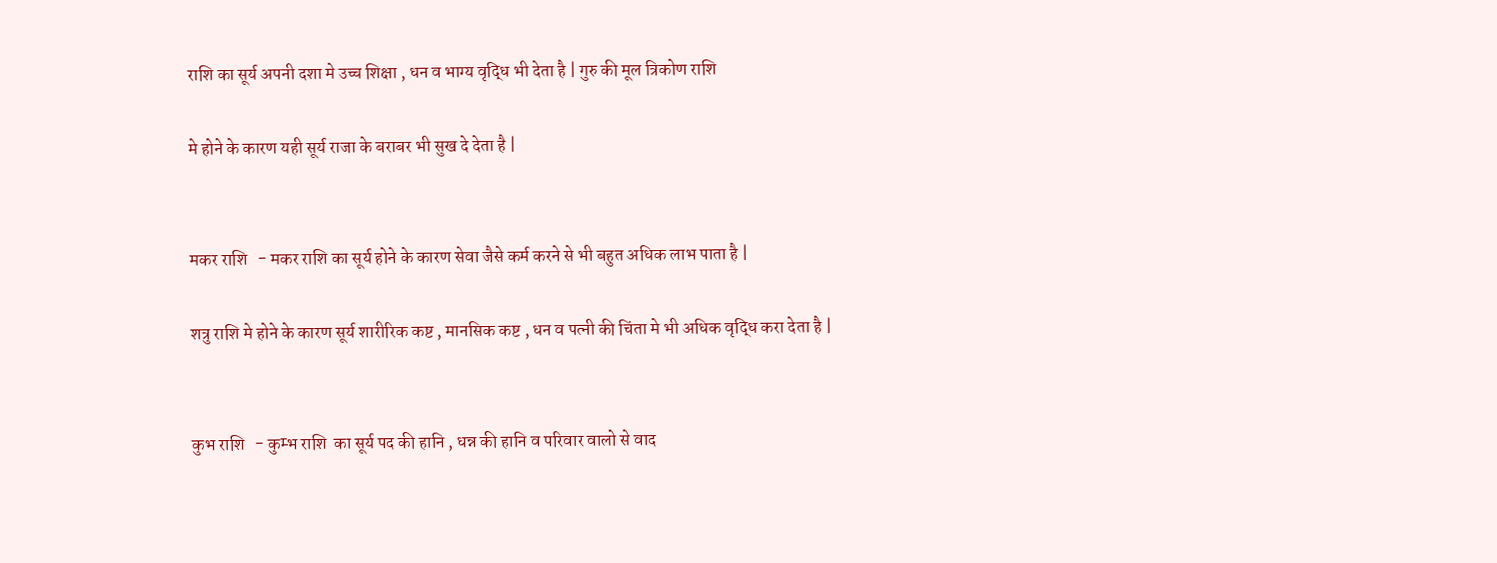राशि का सूर्य अपनी दशा मे उच्च शिक्षा , धन व भाग्य वृद्धि भी देता है | गुरु की मूल त्रिकोण राशि

मे होने के कारण यही सूर्य राजा के बराबर भी सुख दे देता है |


मकर राशि   - मकर राशि का सूर्य होने के कारण सेवा जैसे कर्म करने से भी बहुत अधिक लाभ पाता है |

शत्रु राशि मे होने के कारण सूर्य शारीरिक कष्ट , मानसिक कष्ट , धन व पत्नी की चिंता मे भी अधिक वृद्धि करा देता है |


कुभ राशि   - कुम्भ राशि  का सूर्य पद की हानि , धन्न की हानि व परिवार वालो से वाद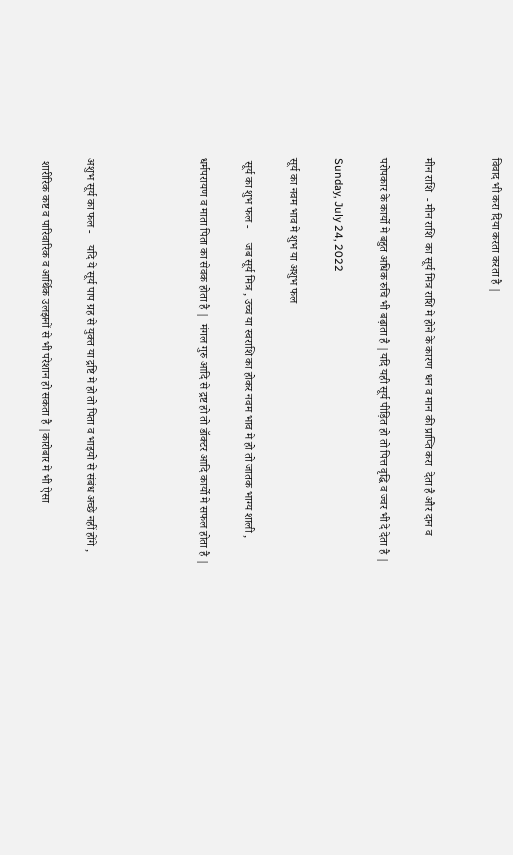विवाद भी करा दिया करता करता है |


मीन राशि  - मीन राशि  का सूर्य मित्र राशि मे होने के कारण  धन व मान की प्राप्ति करा  देता है और दान व

परोपकार के कार्यो मे बहुत अधिक रुचि भी बढ़ाता है |यदि यही सूर्य पीड़ित हो तो पित्त वृद्धि व ज्वर भी दे देता है |

Sunday, July 24, 2022

सूर्य का नवम भाव मे शुभ या अशुभ फल

 सूर्य का शुभ फल -     जब सूर्य मित्र , उच्च या स्वराशि का होकर नवम भाव मे हो तो जातक भाग्य शाली ,

धर्मपरायण व माता पिता का सेवक होता है |  मंगल गुरु आदि से द्रष्ट हो तो डॉक्टर आदि कार्यो मे सफल होता है |




अशुभ सूर्य का फल -    यदि ये सूर्य पाप ग्रह से युक्त या द्रष्टि मे हो तो पिता व भाइयो से संबंध अच्छे नहीं होंगे ,

 शारीरिक कष्ट व पारिवारिक व आर्थिक उलझनों से भी परेशान हो सकता है |कारोबार मे भी ऐसा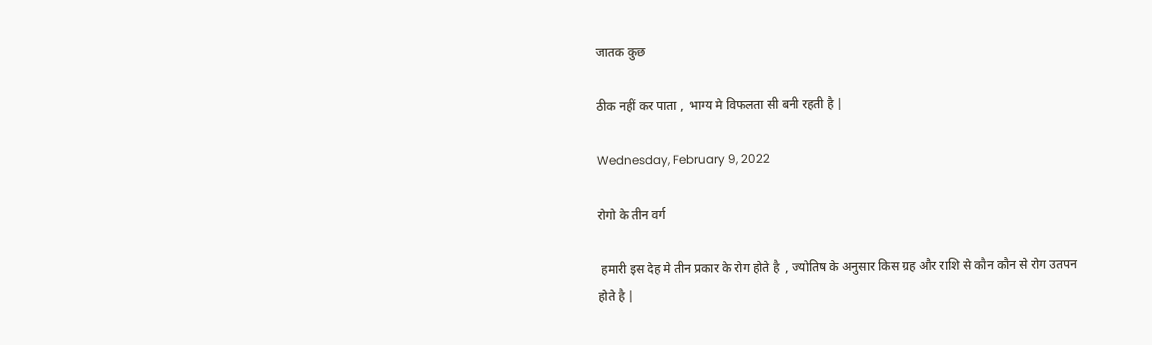जातक कुछ

ठीक नहीं कर पाता ,  भाग्य मे विफलता सी बनी रहती है |

Wednesday, February 9, 2022

रोगो के तीन वर्ग

 हमारी इस देह मे तीन प्रकार के रोग होते है  , ज्योतिष के अनुसार किस ग्रह और राशि से कौन कौन से रोग उतपन होते है |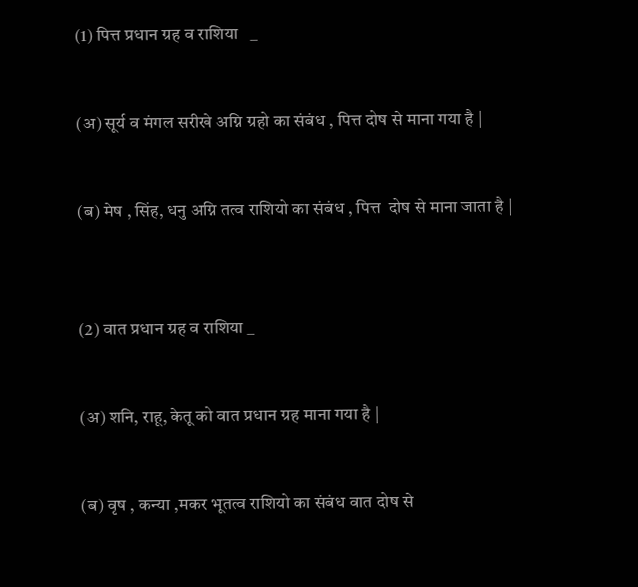(1) पित्त प्रधान ग्रह व राशिया   _


(अ) सूर्य व मंगल सरीखे अग्नि ग्रहो का संबंध , पित्त दोष से माना गया है |


(ब) मेष , सिंह, धनु अग्नि तत्व राशियो का संबंध , पित्त  दोष से माना जाता है |



(2) वात प्रधान ग्रह व राशिया _


(अ) शनि, राहू, केतू को वात प्रधान ग्रह माना गया है |


(ब) वृष , कन्या ,मकर भूतत्व राशियो का संबंध वात दोष से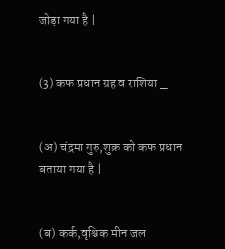जोड़ा गया है |


(3) कफ प्रधान ग्रह व राशिया _


(अ) चंद्रमा गुरु,शुक्र को कफ प्रधान बताया गया है |


(ब) कर्क,वृश्चिक मीन जल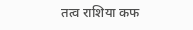तत्व राशिया कफ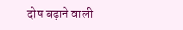दोष बढ़ाने वाली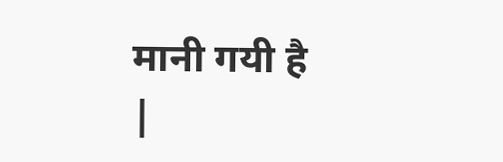मानी गयी है |